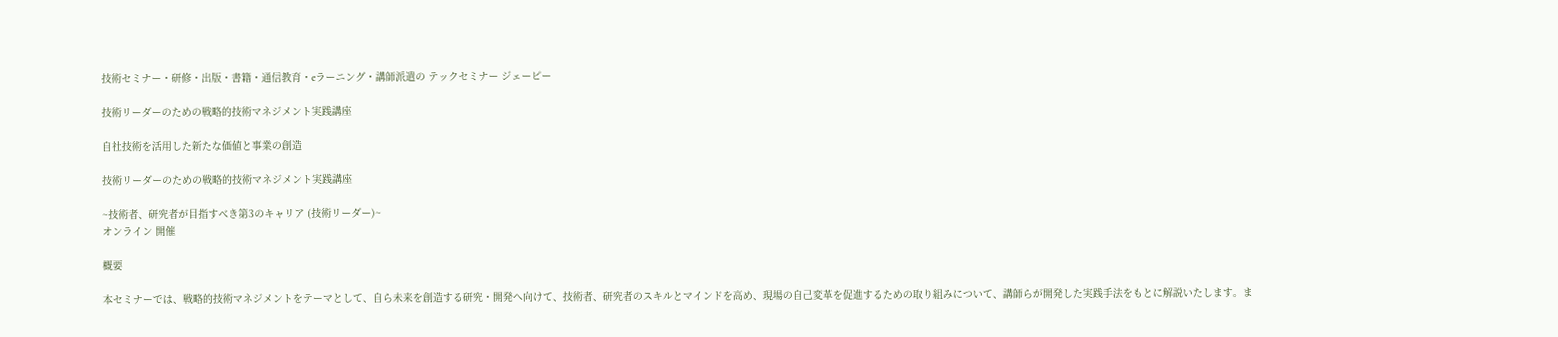技術セミナー・研修・出版・書籍・通信教育・eラーニング・講師派遣の テックセミナー ジェーピー

技術リーダーのための戦略的技術マネジメント実践講座

自社技術を活用した新たな価値と事業の創造

技術リーダーのための戦略的技術マネジメント実践講座

~技術者、研究者が目指すべき第3のキャリア (技術リーダー)~
オンライン 開催

概要

本セミナーでは、戦略的技術マネジメントをテーマとして、自ら未来を創造する研究・開発へ向けて、技術者、研究者のスキルとマインドを高め、現場の自己変革を促進するための取り組みについて、講師らが開発した実践手法をもとに解説いたします。ま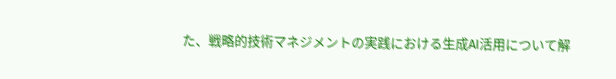た、戦略的技術マネジメントの実践における生成AI活用について解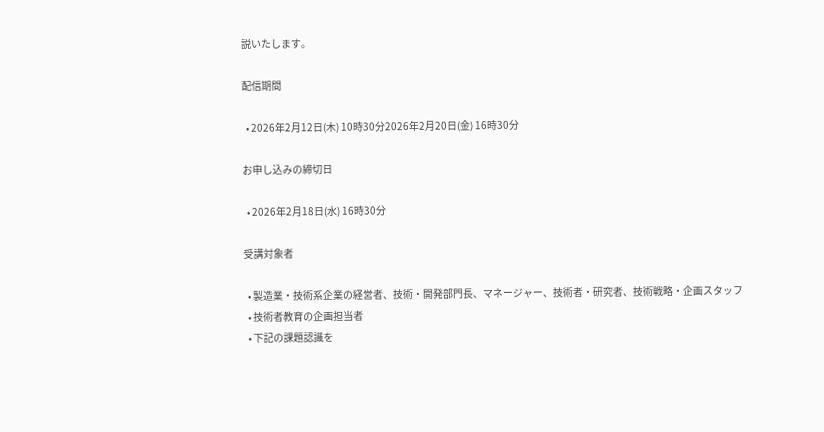説いたします。

配信期間

  • 2026年2月12日(木) 10時30分2026年2月20日(金) 16時30分

お申し込みの締切日

  • 2026年2月18日(水) 16時30分

受講対象者

  • 製造業・技術系企業の経営者、技術・開発部門長、マネージャー、技術者・研究者、技術戦略・企画スタッフ
  • 技術者教育の企画担当者
  • 下記の課題認識を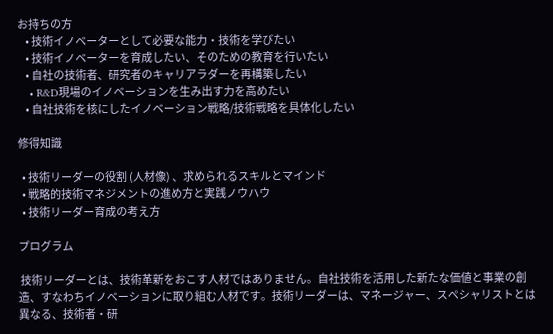お持ちの方
    • 技術イノベーターとして必要な能力・技術を学びたい
    • 技術イノベーターを育成したい、そのための教育を行いたい
    • 自社の技術者、研究者のキャリアラダーを再構築したい
    • R&D現場のイノベーションを生み出す力を高めたい
    • 自社技術を核にしたイノベーション戦略/技術戦略を具体化したい

修得知識

  • 技術リーダーの役割 (人材像) 、求められるスキルとマインド
  • 戦略的技術マネジメントの進め方と実践ノウハウ
  • 技術リーダー育成の考え方

プログラム

 技術リーダーとは、技術革新をおこす人材ではありません。自社技術を活用した新たな価値と事業の創造、すなわちイノベーションに取り組む人材です。技術リーダーは、マネージャー、スペシャリストとは異なる、技術者・研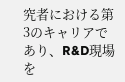究者における第3のキャリアであり、R&D現場を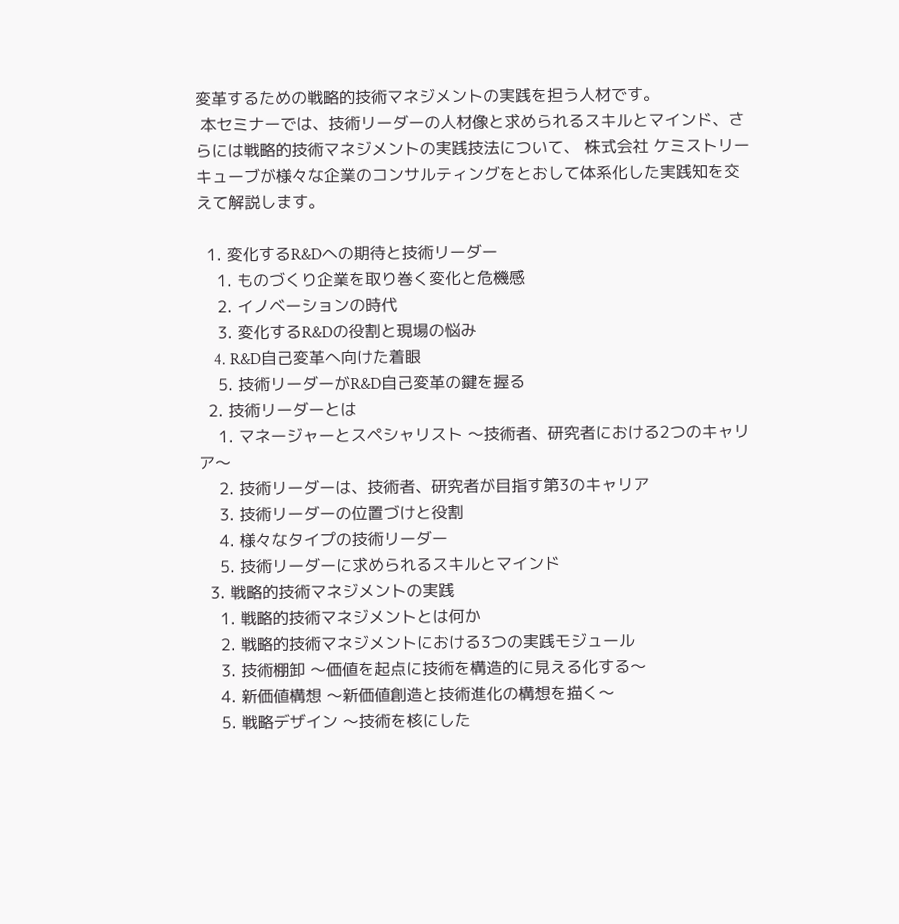変革するための戦略的技術マネジメントの実践を担う人材です。
 本セミナーでは、技術リーダーの人材像と求められるスキルとマインド、さらには戦略的技術マネジメントの実践技法について、 株式会社 ケミストリーキューブが様々な企業のコンサルティングをとおして体系化した実践知を交えて解説します。

  1. 変化するR&Dへの期待と技術リーダー
    1. ものづくり企業を取り巻く変化と危機感
    2. イノベーションの時代
    3. 変化するR&Dの役割と現場の悩み
    4. R&D自己変革へ向けた着眼
    5. 技術リーダーがR&D自己変革の鍵を握る
  2. 技術リーダーとは
    1. マネージャーとスペシャリスト 〜技術者、研究者における2つのキャリア〜
    2. 技術リーダーは、技術者、研究者が目指す第3のキャリア
    3. 技術リーダーの位置づけと役割
    4. 様々なタイプの技術リーダー
    5. 技術リーダーに求められるスキルとマインド
  3. 戦略的技術マネジメントの実践
    1. 戦略的技術マネジメントとは何か
    2. 戦略的技術マネジメントにおける3つの実践モジュール
    3. 技術棚卸 〜価値を起点に技術を構造的に見える化する〜
    4. 新価値構想 〜新価値創造と技術進化の構想を描く〜
    5. 戦略デザイン 〜技術を核にした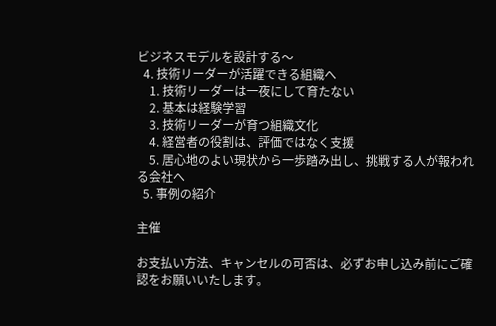ビジネスモデルを設計する〜
  4. 技術リーダーが活躍できる組織へ
    1. 技術リーダーは一夜にして育たない
    2. 基本は経験学習
    3. 技術リーダーが育つ組織文化
    4. 経営者の役割は、評価ではなく支援
    5. 居心地のよい現状から一歩踏み出し、挑戦する人が報われる会社へ
  5. 事例の紹介

主催

お支払い方法、キャンセルの可否は、必ずお申し込み前にご確認をお願いいたします。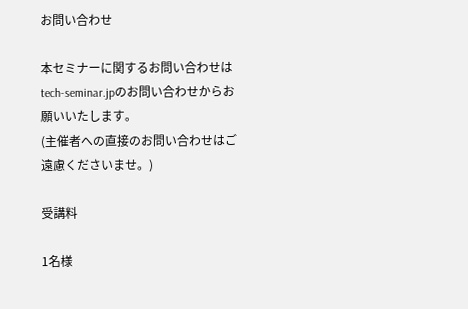お問い合わせ

本セミナーに関するお問い合わせは tech-seminar.jpのお問い合わせからお願いいたします。
(主催者への直接のお問い合わせはご遠慮くださいませ。)

受講料

1名様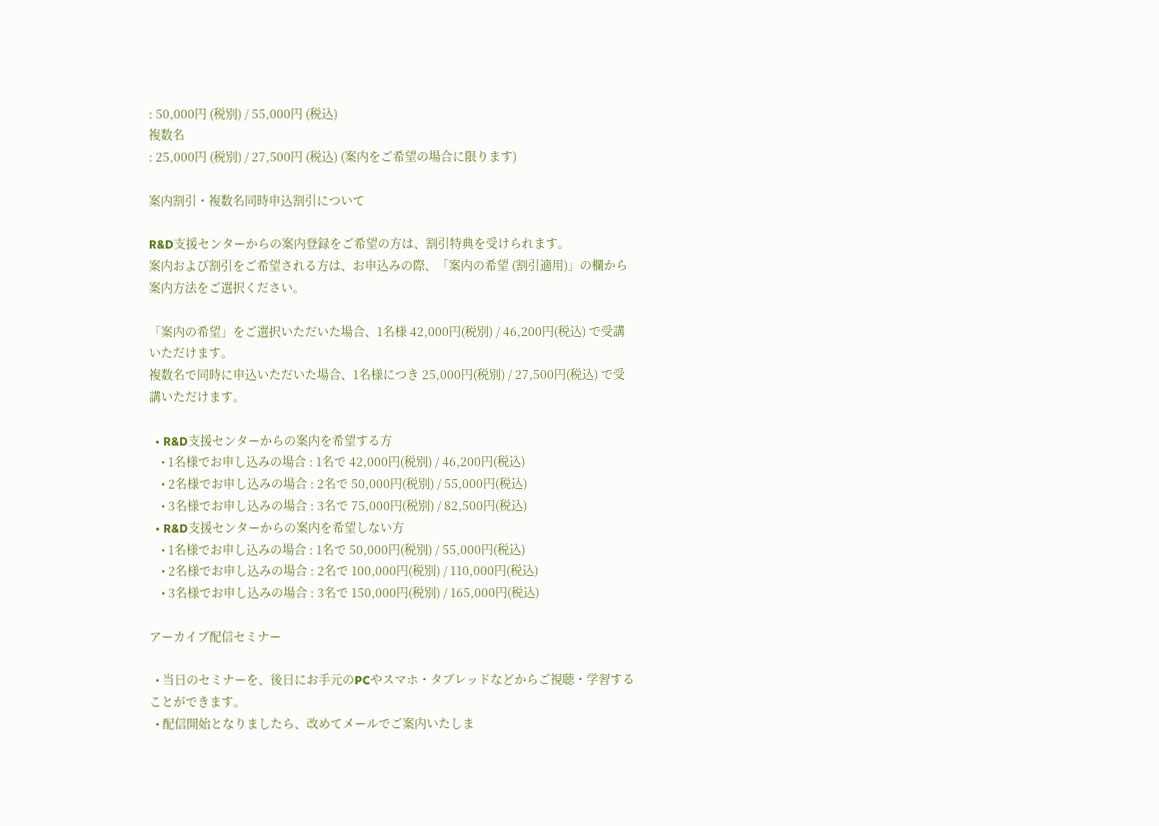: 50,000円 (税別) / 55,000円 (税込)
複数名
: 25,000円 (税別) / 27,500円 (税込) (案内をご希望の場合に限ります)

案内割引・複数名同時申込割引について

R&D支援センターからの案内登録をご希望の方は、割引特典を受けられます。
案内および割引をご希望される方は、お申込みの際、「案内の希望 (割引適用)」の欄から案内方法をご選択ください。

「案内の希望」をご選択いただいた場合、1名様 42,000円(税別) / 46,200円(税込) で受講いただけます。
複数名で同時に申込いただいた場合、1名様につき 25,000円(税別) / 27,500円(税込) で受講いただけます。

  • R&D支援センターからの案内を希望する方
    • 1名様でお申し込みの場合 : 1名で 42,000円(税別) / 46,200円(税込)
    • 2名様でお申し込みの場合 : 2名で 50,000円(税別) / 55,000円(税込)
    • 3名様でお申し込みの場合 : 3名で 75,000円(税別) / 82,500円(税込)
  • R&D支援センターからの案内を希望しない方
    • 1名様でお申し込みの場合 : 1名で 50,000円(税別) / 55,000円(税込)
    • 2名様でお申し込みの場合 : 2名で 100,000円(税別) / 110,000円(税込)
    • 3名様でお申し込みの場合 : 3名で 150,000円(税別) / 165,000円(税込)

アーカイブ配信セミナー

  • 当日のセミナーを、後日にお手元のPCやスマホ・タブレッドなどからご視聴・学習することができます。
  • 配信開始となりましたら、改めてメールでご案内いたしま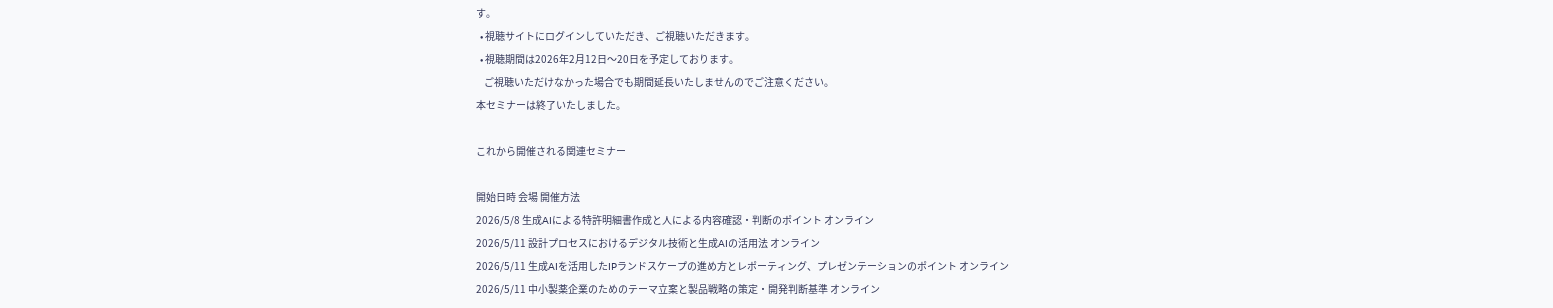す。
  • 視聴サイトにログインしていただき、ご視聴いただきます。
  • 視聴期間は2026年2月12日〜20日を予定しております。
    ご視聴いただけなかった場合でも期間延長いたしませんのでご注意ください。
本セミナーは終了いたしました。

これから開催される関連セミナー

開始日時 会場 開催方法
2026/5/8 生成AIによる特許明細書作成と人による内容確認・判断のポイント オンライン
2026/5/11 設計プロセスにおけるデジタル技術と生成AIの活用法 オンライン
2026/5/11 生成AIを活用したIPランドスケープの進め方とレポーティング、プレゼンテーションのポイント オンライン
2026/5/11 中小製薬企業のためのテーマ立案と製品戦略の策定・開発判断基準 オンライン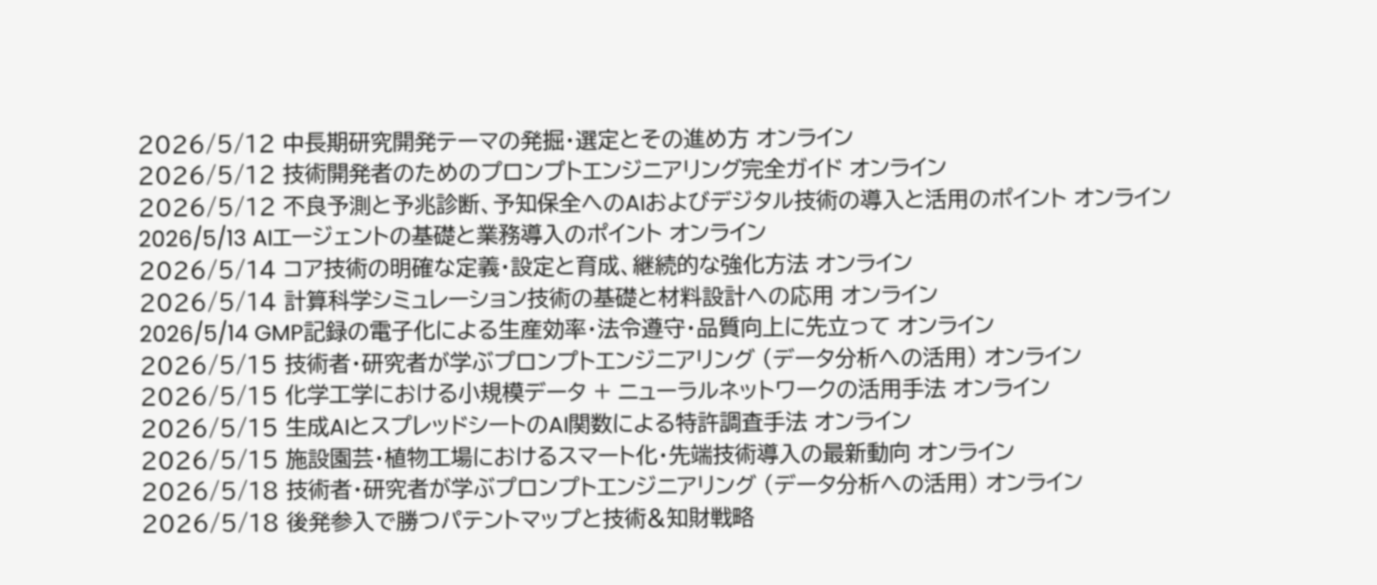2026/5/12 中長期研究開発テーマの発掘・選定とその進め方 オンライン
2026/5/12 技術開発者のためのプロンプトエンジニアリング完全ガイド オンライン
2026/5/12 不良予測と予兆診断、予知保全へのAIおよびデジタル技術の導入と活用のポイント オンライン
2026/5/13 AIエージェントの基礎と業務導入のポイント オンライン
2026/5/14 コア技術の明確な定義・設定と育成、継続的な強化方法 オンライン
2026/5/14 計算科学シミュレーション技術の基礎と材料設計への応用 オンライン
2026/5/14 GMP記録の電子化による生産効率・法令遵守・品質向上に先立って オンライン
2026/5/15 技術者・研究者が学ぶプロンプトエンジニアリング (データ分析への活用) オンライン
2026/5/15 化学工学における小規模データ + ニューラルネットワークの活用手法 オンライン
2026/5/15 生成AIとスプレッドシートのAI関数による特許調査手法 オンライン
2026/5/15 施設園芸・植物工場におけるスマート化・先端技術導入の最新動向 オンライン
2026/5/18 技術者・研究者が学ぶプロンプトエンジニアリング (データ分析への活用) オンライン
2026/5/18 後発参入で勝つパテントマップと技術&知財戦略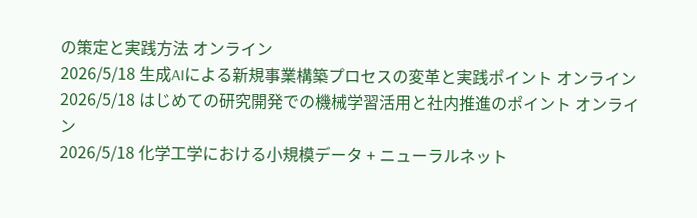の策定と実践方法 オンライン
2026/5/18 生成AIによる新規事業構築プロセスの変革と実践ポイント オンライン
2026/5/18 はじめての研究開発での機械学習活用と社内推進のポイント オンライン
2026/5/18 化学工学における小規模データ + ニューラルネット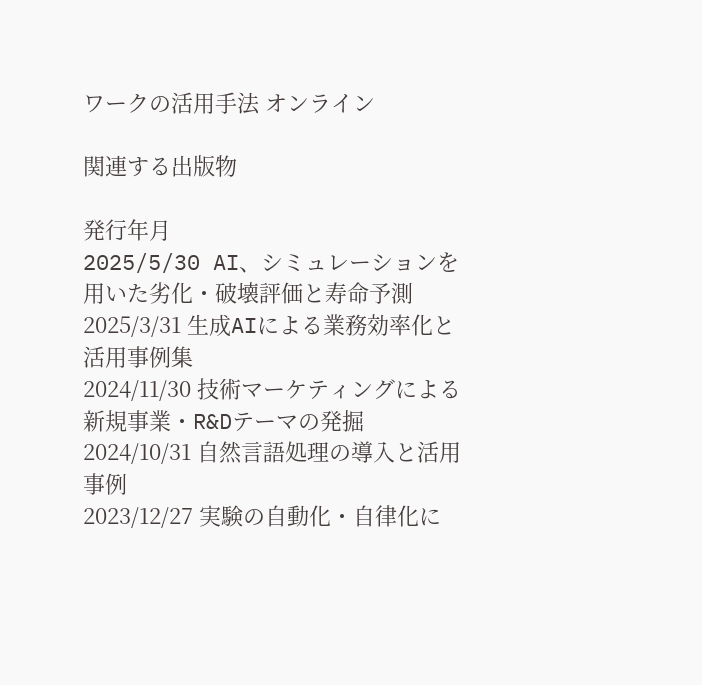ワークの活用手法 オンライン

関連する出版物

発行年月
2025/5/30 AI、シミュレーションを用いた劣化・破壊評価と寿命予測
2025/3/31 生成AIによる業務効率化と活用事例集
2024/11/30 技術マーケティングによる新規事業・R&Dテーマの発掘
2024/10/31 自然言語処理の導入と活用事例
2023/12/27 実験の自動化・自律化に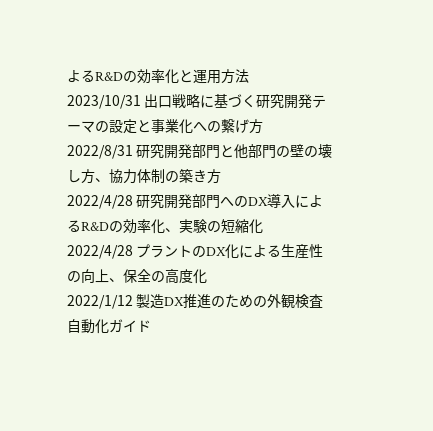よるR&Dの効率化と運用方法
2023/10/31 出口戦略に基づく研究開発テーマの設定と事業化への繋げ方
2022/8/31 研究開発部門と他部門の壁の壊し方、協力体制の築き方
2022/4/28 研究開発部門へのDX導入によるR&Dの効率化、実験の短縮化
2022/4/28 プラントのDX化による生産性の向上、保全の高度化
2022/1/12 製造DX推進のための外観検査自動化ガイド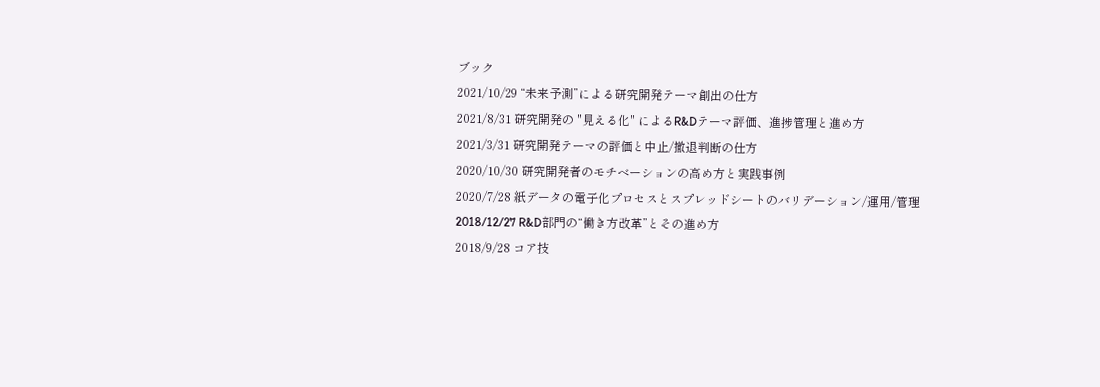ブック
2021/10/29 “未来予測”による研究開発テーマ創出の仕方
2021/8/31 研究開発の "見える化" によるR&Dテーマ評価、進捗管理と進め方
2021/3/31 研究開発テーマの評価と中止/撤退判断の仕方
2020/10/30 研究開発者のモチベーションの高め方と実践事例
2020/7/28 紙データの電子化プロセスとスプレッドシートのバリデーション/運用/管理
2018/12/27 R&D部門の“働き方改革”とその進め方
2018/9/28 コア技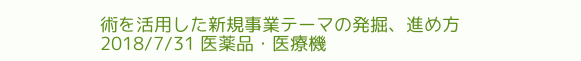術を活用した新規事業テーマの発掘、進め方
2018/7/31 医薬品・医療機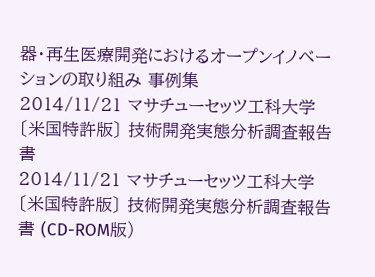器・再生医療開発におけるオープンイノベーションの取り組み 事例集
2014/11/21 マサチューセッツ工科大学〔米国特許版〕 技術開発実態分析調査報告書
2014/11/21 マサチューセッツ工科大学〔米国特許版〕 技術開発実態分析調査報告書 (CD-ROM版)